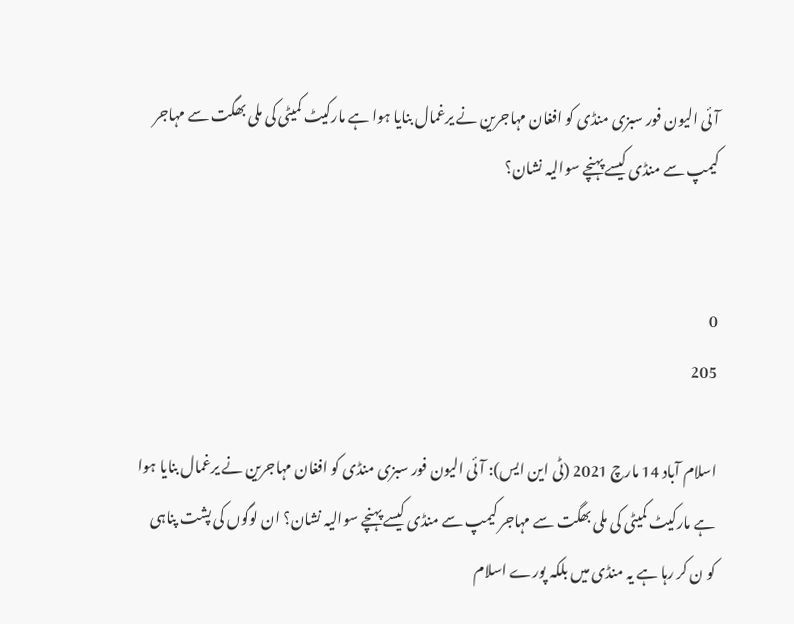آئی الیون فور سبزی منڈی کو افغان مہاجرین نے یرغمال بنایا ہوا ہے مارکیٹ کمیٹی کی ملی بھگت سے مہاجر کیمپ سے منڈی کیسے پہنچے سوالیہ نشان؟


0
205

اسلام آباد 14 مارچ 2021 (ٹی این ایس): آئی الیون فور سبزی منڈی کو افغان مہاجرین نے یرغمال بنایا ہوا ہے مارکیٹ کمیٹی کی ملی بھگت سے مہاجر کیمپ سے منڈی کیسے پہنچے سوالیہ نشان؟ ان لوگوں کی پشت پناہی کو ن کر رہا ہے یہ منڈی میں بلکہ پورے اسلام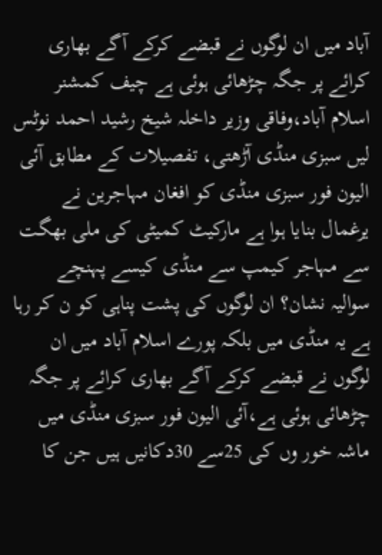آباد میں ان لوگوں نے قبضے کرکے آگے بھاری کرائے پر جگہ چڑھائی ہوئی ہے چیف کمشنر اسلام آباد،وفاقی وزیر داخلہ شیخ رشید احمد نوٹس لیں سبزی منڈی آڑھتی، تفصیلات کے مطابق آئی الیون فور سبزی منڈی کو افغان مہاجرین نے یرغمال بنایا ہوا ہے مارکیٹ کمیٹی کی ملی بھگت سے مہاجر کیمپ سے منڈی کیسے پہنچے سوالیہ نشان؟ ان لوگوں کی پشت پناہی کو ن کر رہا ہے یہ منڈی میں بلکہ پورے اسلام آباد میں ان لوگوں نے قبضے کرکے آگے بھاری کرائے پر جگہ چڑھائی ہوئی ہے،آئی الیون فور سبزی منڈی میں ماشہ خور وں کی 25سے 30دکانیں ہیں جن کا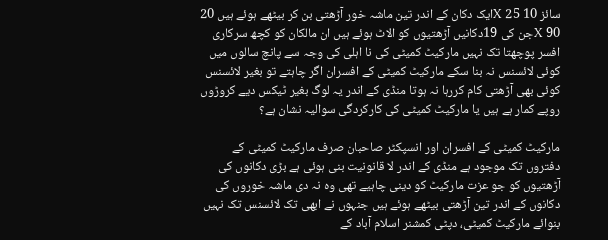سائز 10 X 25ایک دکان کے اندر تین ماشہ خور آڑھتی بن کر بیٹھے ہوئے ہیں 20 X 90جن کی 19دکانیں آڑھتیوں کو الاٹ ہوئے ہیں ان مالکان کو کچھ سرکاری افسر پوچھتا تک نہیں مارکیٹ کمیٹی کی نا اہلی کی وجہ سے پانچ سالوں میں کوئی لائسنس نہ بنا سکے مارکیٹ کمیٹی کے افسران اگر چاہتے تو بغیر لائسنس کوئی بھی آڑھتی کام کررہا نہ ہوتا منڈی کے اندر یہ لوگ بغیر ٹیکس دیے کروڑوں روپے کمار ہے ہیں یا مارکیٹ کمیٹی کی کارکردگی سوالیہ نشان ہے؟

مارکیٹ کمیٹی کے افسران اور انسپکٹر صاحبان صرف مارکیٹ کمیٹی کے دفتروں تک موجود ہے منڈی کے اندر لا قانونیت بنی ہوئی ہے بڑی دکانوں کی آڑھتیوں کو جو عزت مارکیٹ کو دینی چاہیے تھی وہ نہ دی ماشہ خوروں کی دکانوں کے اندر تین آڑھتی بیٹھے ہوئے ہیں جنہوں نے ابھی تک لائسنس تک نہیں بنوائے مارکیٹ کمیٹی، دپٹی کمشنر اسلام آباد کے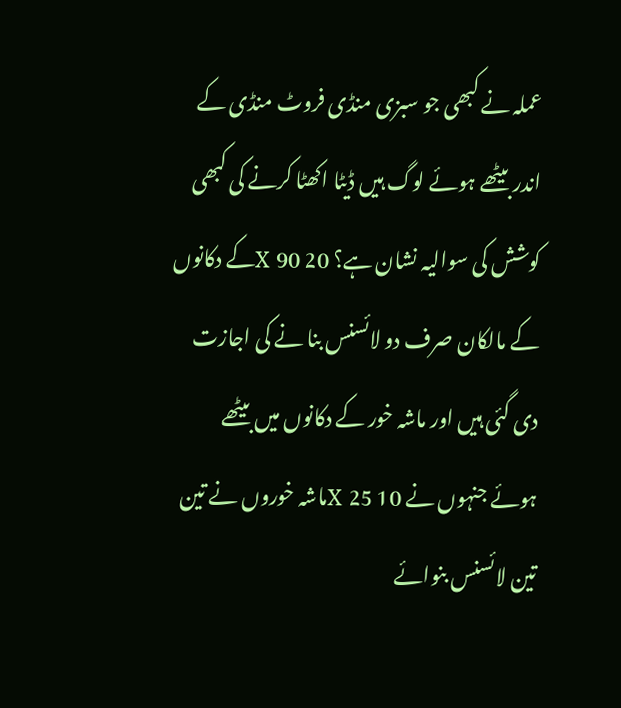عملہ نے کبھی جو سبزی منڈی فروٹ منڈی کے اندر بیٹھے ہوئے لوگ ہیں ڈیٹا اکھٹا کرنے کی کبھی کوشش کی سوالیہ نشان ہے؟ 20 X 90کے دکانوں کے مالکان صرف دو لائسنس بنا نے کی اجازت دی گئی ہیں اور ماشہ خور کے دکانوں میں بیٹھے ہوئے جنہوں نے 10 X 25ماشہ خوروں نے تین تین لائسنس بنوائے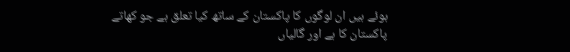ہوئے ہیں ان لوگوں کا پاکستان کے ساتھ کیا تعلق ہے جو کھاتے پاکستان کا ہے اور گالیاں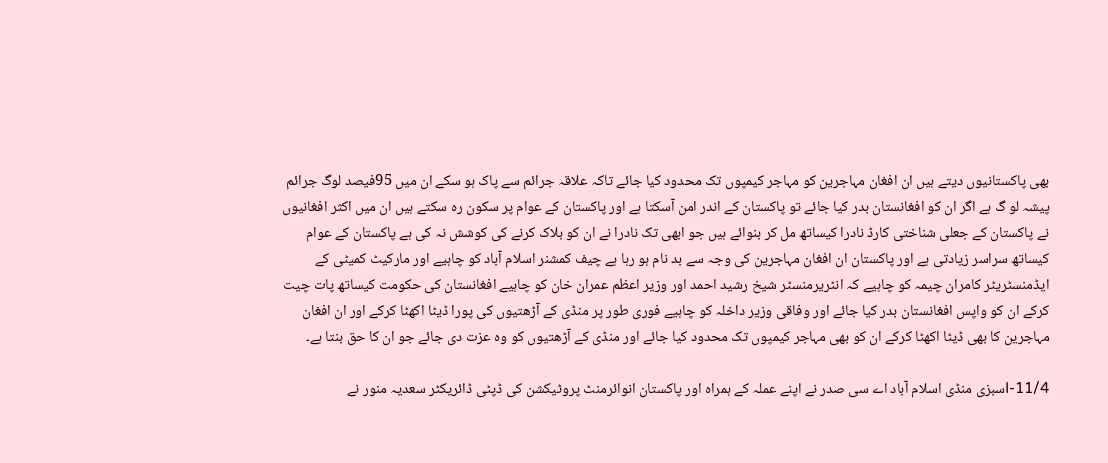بھی پاکستانیوں دیتے ہیں ان افغان مہاجرین کو مہاجر کیمپوں تک محدود کیا جائے تاکہ علاقہ جرائم سے پاک ہو سکے ان میں 95فیصد لوگ جرائم پیشہ لو گ ہے اگر ان کو افغانستان بدر کیا جائے تو پاکستان کے اندر امن آسکتا ہے اور پاکستان کے عوام پر سکون رہ سکتے ہیں ان میں اکثر افغانیوں نے پاکستان کے جعلی شناختی کارڈ نادرا کیساتھ مل کر بنوائے ہیں جو ابھی تک نادرا نے ان کو بلاک کرنے کی کوشش نہ کی ہے پاکستان کے عوام کیساتھ سراسر زیادتی ہے اور پاکستان ان افغان مہاجرین کی وجہ سے بد نام ہو رہا ہے چیف کمشنر اسلام آباد کو چاہیے اور مارکیٹ کمیٹی کے ایڈمنسٹریٹر کامران چیمہ کو چاہیے کہ انٹریرمنسٹر شیخ رشید احمد اور وزیر اعظم عمران خان کو چاہیے افغانستان کی حکومت کیساتھ پات چیت کرکے ان کو واپس افغانستان بدر کیا جائے اور وفاقی وزیر داخلہ کو چاہیے فوری طور پر منڈی کے آڑھتیوں کی پورا ڈیٹا اکھٹا کرکے اور ان افغان مہاجرین کا بھی ڈیٹا اکھٹا کرکے ان کو بھی مہاجر کیمپوں تک محدود کیا جائے اور منڈی کے آڑھتیوں کو وہ عزت دی جائے جو ان کا حق بنتا ہے۔

I-11/4سبزی منڈی اسلام آباد اے سی صدر نے اپنے عملہ کے ہمراہ اور پاکستان انوائرمنٹ پروٹیکشن کی ڈپٹی ڈائریکٹر سعدیہ منور نے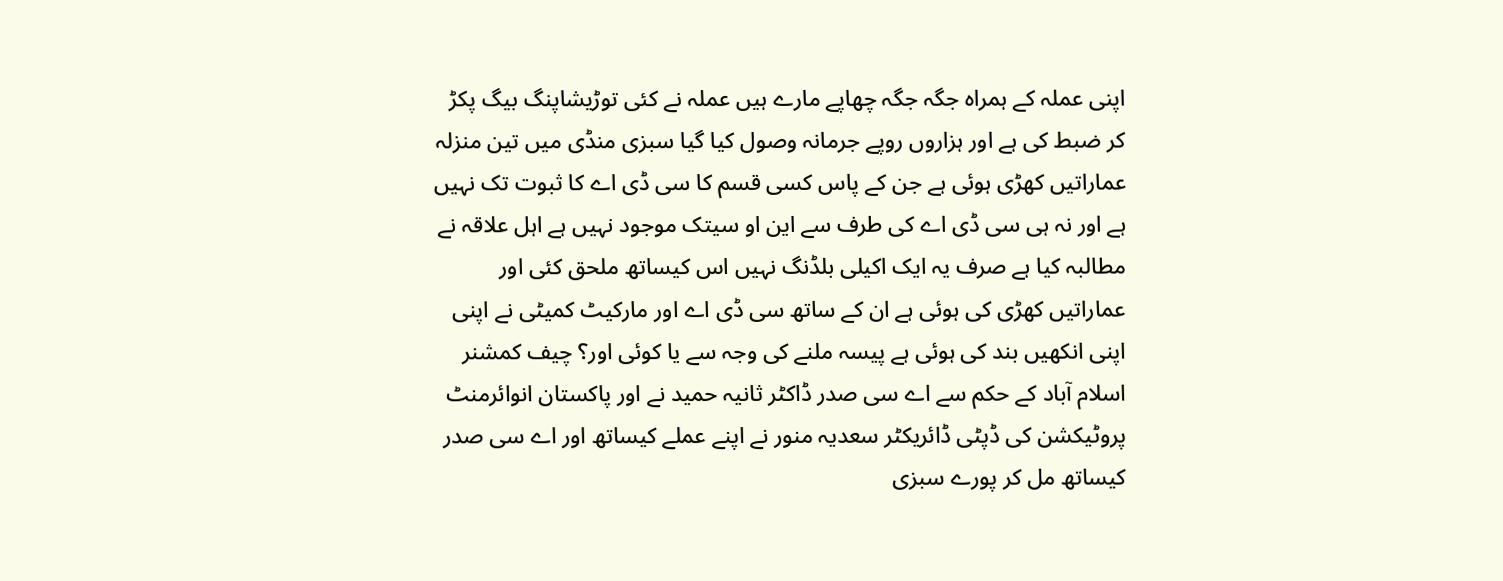اپنی عملہ کے ہمراہ جگہ جگہ چھاپے مارے ہیں عملہ نے کئی توڑیشاپنگ بیگ پکڑ کر ضبط کی ہے اور ہزاروں روپے جرمانہ وصول کیا گیا سبزی منڈی میں تین منزلہ عماراتیں کھڑی ہوئی ہے جن کے پاس کسی قسم کا سی ڈی اے کا ثبوت تک نہیں ہے اور نہ ہی سی ڈی اے کی طرف سے این او سیتک موجود نہیں ہے اہل علاقہ نے مطالبہ کیا ہے صرف یہ ایک اکیلی بلڈنگ نہیں اس کیساتھ ملحق کئی اور عماراتیں کھڑی کی ہوئی ہے ان کے ساتھ سی ڈی اے اور مارکیٹ کمیٹی نے اپنی اپنی انکھیں بند کی ہوئی ہے پیسہ ملنے کی وجہ سے یا کوئی اور؟ چیف کمشنر اسلام آباد کے حکم سے اے سی صدر ڈاکٹر ثانیہ حمید نے اور پاکستان انوائرمنٹ پروٹیکشن کی ڈپٹی ڈائریکٹر سعدیہ منور نے اپنے عملے کیساتھ اور اے سی صدر کیساتھ مل کر پورے سبزی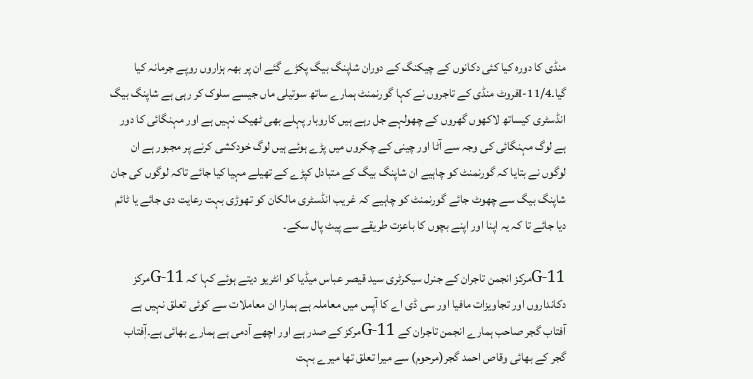منڈی کا دورہ کیا کئی دکانوں کے چیکنگ کے دوران شاپنگ بیگ پکڑے گئے ان پر بھہ ہزاروں روپے جرمانہ کیا گیا۔I-11/4فروٹ منڈی کے تاجروں نے کہا گورنمنٹ ہمارے ساتھ سوتیلی ماں جیسے سلوک کر رہی ہے شاپنگ بیگ انڈسٹری کیساتھ لاکھوں گھروں کے چھولہے جل رہے ہیں کاروبار پہلے بھی ٹھیک نہیں ہے اور مہنگائی کا دور ہے لوگ مہنگائی کی وجہ سے آٹا اور چینی کے چکروں میں پڑے ہوئے ہیں لوگ خودکشی کرنے پر مجبور ہے ان لوگوں نے بتایا کہ گورنمنٹ کو چاہیے ان شاپنگ بیگ کے متبادل کپڑے کے تھیلے مہیا کیا جائے تاکہ لوگوں کی جان شاپنگ بیگ سے چھوٹ جائے گورنمنٹ کو چاہیے کہ غریب انڈسٹری مالکان کو تھوڑی بہت رعایت دی جائے یا ٹائم دیا جائے تا کہ یہ اپنا اور اپنے بچوں کا باعزت طریقے سے پیٹ پال سکے۔

G-11مرکز انجمن تاجران کے جنرل سیکرٹری سید قیصر عباس میڈیا کو انٹریو دیتے ہوئے کہا کہ G-11مرکز دکانداروں اور تجاویزات مافیا اور سی ڈی اے کا آپس میں معاملہ ہے ہمارا ان معاملات سے کوئی تعلق نہیں ہے آفتاب گجر صاحب ہمارے انجمن تاجران کے G-11مرکز کے صدر ہے اور اچھے آدمی ہے ہمارے بھائی ہے۔آٖفتاب گجر کے بھائی وقاص احمد گجر(مرحوم) سے میرا تعلق تھا میرے بہت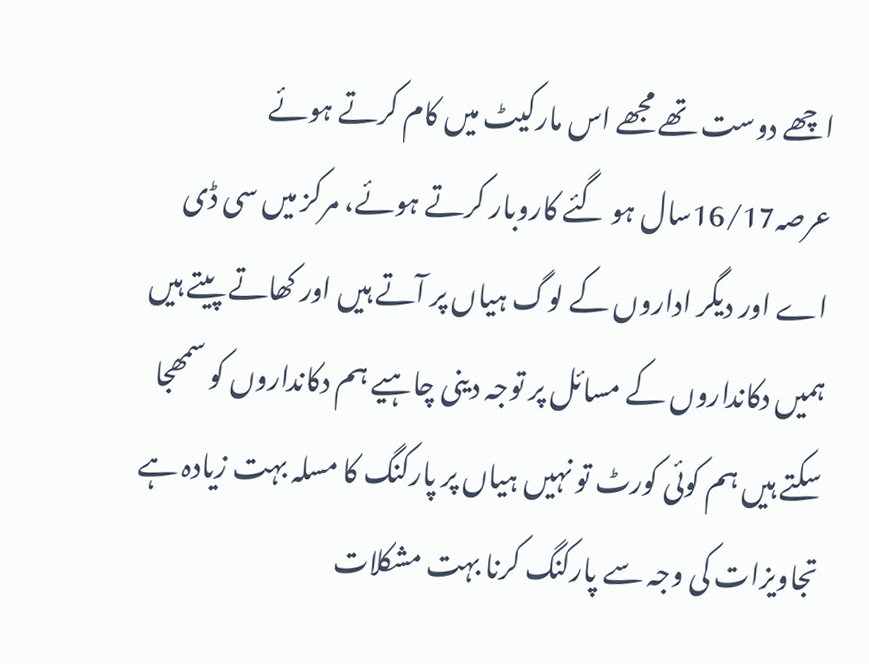اچھے دوست تھے مجھے اس مارکیٹ میں کام کرتے ہوئے عرصہ16/17سال ہو گئے کاروبار کرتے ہوئے، مرکز میں سی ڈی اے اور دیگر اداروں کے لوگ ہیاں پر آتے ہیں اور کھاتے پیتے ہیں ہمیں دکانداروں کے مسائل پر توجہ دینی چاہیے ہم دکانداروں کو سمھجا سکتے ہیں ہم کوئی کورٹ تو نہیں ہیاں پر پارکنگ کا مسلہ بہت زیادہ ہے تجاویزات کی وجہ سے پارکنگ کرنا بہت مشکلات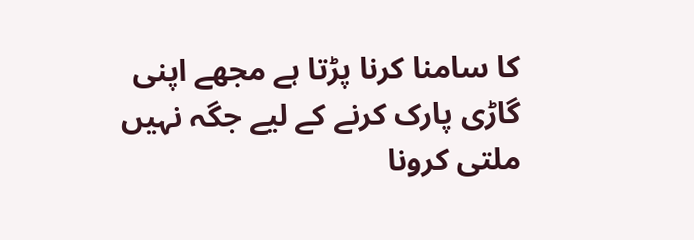کا سامنا کرنا پڑتا ہے مجھے اپنی گاڑی پارک کرنے کے لیے جگہ نہیں ملتی کرونا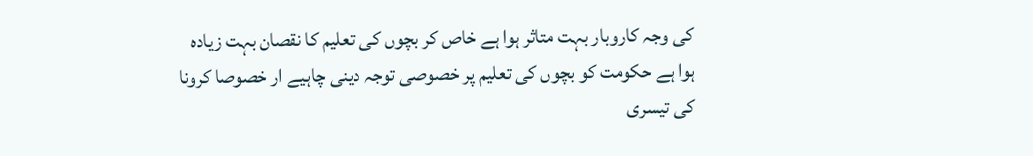کی وجہ کاروبار بہت متاثر ہوا ہے خاص کر بچوں کی تعلیم کا نقصان بہت زیادہ ہوا ہے حکومت کو بچوں کی تعلیم پر خصوصی توجہ دینی چاہیے ار خصوصا کرونا کی تیسری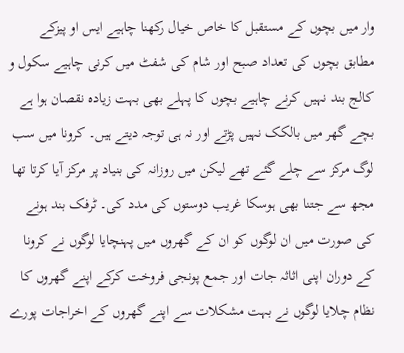وار میں بچوں کے مستقبل کا خاص خیال رکھنا چاہیے ایس او پیزکے مطابق بچوں کی تعداد صبح اور شام کی شفٹ میں کرنی چاہیے سکول و کالج بند نہیں کرنے چاہیے بچوں کا پہلے بھی بہت زیادہ نقصان ہوا ہے بچے گھر میں بالکک نہیں پڑتے اور نہ ہی توجہ دیتے ہیں۔ کرونا میں سب لوگ مرکز سے چلے گئے تھے لیکن میں روزانہ کی بنیاد پر مرکز آیا کرتا تھا مجھ سے جتنا بھی ہوسکا غریب دوستوں کی مدد کی۔ ٹرفک بند ہونے کی صورت میں ان لوگوں کو ان کے گھروں میں پہنچایا لوگوں نے کرونا کے دوران اپنی اثاثہ جات اور جمع پونجی فروخت کرکے اپنے گھروں کا نظام چلایا لوگوں نے بہت مشکلات سے اپنے گھروں کے اخراجات پورے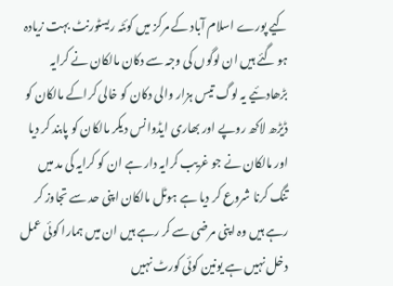کیے پورے اسلام آباد کے مرکز میں کوئٹہ ریسٹورنٹ بہت زیادہ ہو گئے ہیں ان لوگوں کی وجہ سے دکان مالکان نے کرایہ بڑھادئیے یہ لوگ تیس ہزار والی دکان کو خالی کراکے مالکان کو ڈیڑھ لاکھ روپے اور بھاری ایڈوانس دیکر مالکان کو پابند کر دیا اور مالکان نے جو غریب کرایہ دار ہے ان کو کرایہ کی مد میں تنگ کرنا شروع کر دیا ہے ہوٹل مالکان اپنی حد سے تجاوز کر رہے ہیں وہ اپنی مرضی سے کر رہے ہیں ان میں ہمارا کوئی عمل دخل نہیں ہے یونین کوئی کورٹ نہیں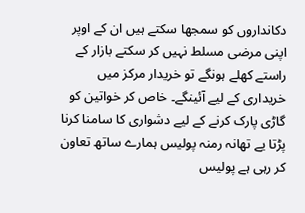دکانداروں کو سمجھا سکتے ہیں ان کے اوپر اپنی مرضی مسلط نہیں کر سکتے بازار کے راستے کھلے ہونگے تو خریدار مرکز میں خریداری کے لیے آئینگے۔ خاص کر خواتین کو گاڑی پارک کرنے کے لیے دشواری کا سامنا کرنا پڑتا یے تھانہ رمنہ پولیس ہمارے ساتھ تعاون کر رہی ہے پولیس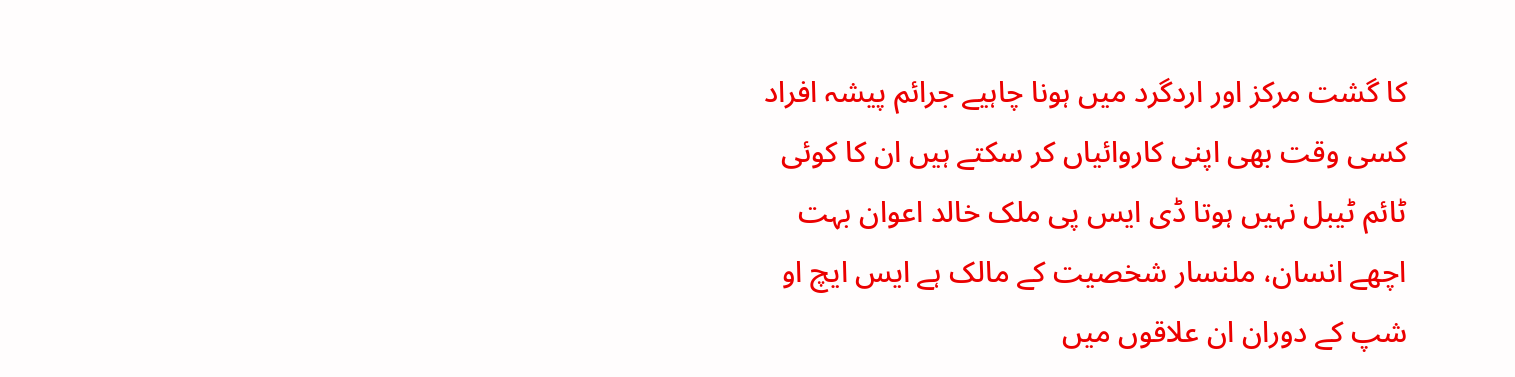کا گشت مرکز اور اردگرد میں ہونا چاہیے جرائم پیشہ افراد کسی وقت بھی اپنی کاروائیاں کر سکتے ہیں ان کا کوئی ٹائم ٹیبل نہیں ہوتا ڈی ایس پی ملک خالد اعوان بہت اچھے انسان، ملنسار شخصیت کے مالک ہے ایس ایچ او شپ کے دوران ان علاقوں میں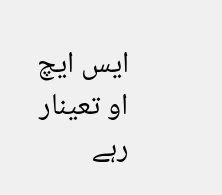ایس ایچ او تعینار رہے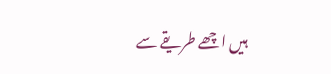ہیں اچھے طریقے سے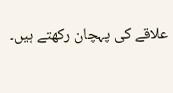علاقے کی پہچان رکھتے ہیں۔